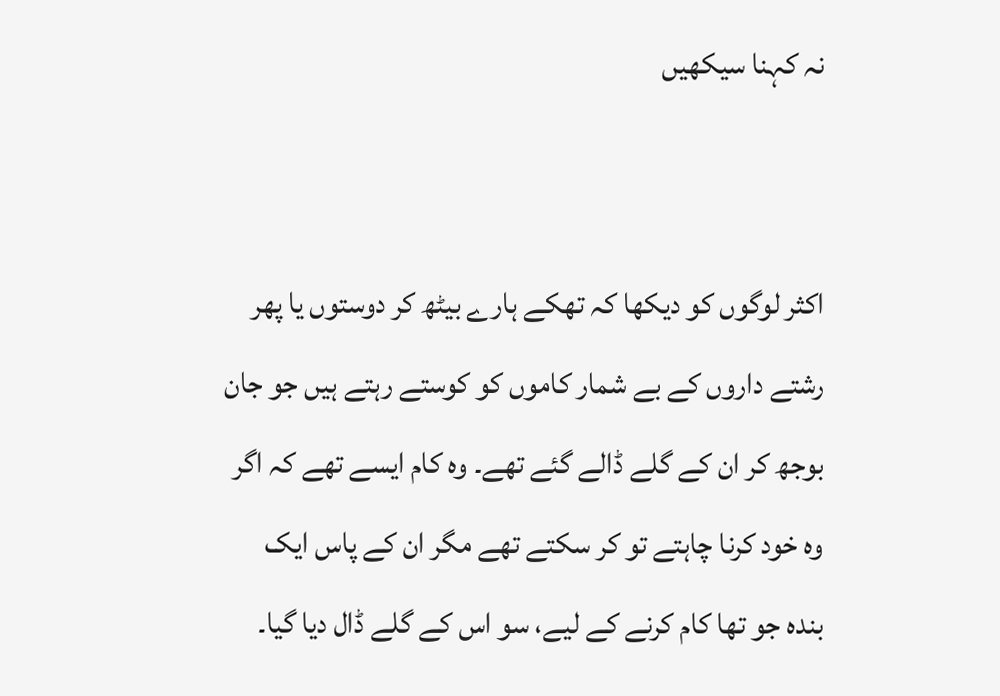نہ کہنا سیکھیں


اکثر لوگوں کو دیکھا کہ تھکے ہارے بیٹھ کر دوستوں یا پھر رشتے داروں کے بے شمار کاموں کو کوستے رہتے ہیں جو جان بوجھ کر ان کے گلے ڈالے گئے تھے۔ وہ کام ایسے تھے کہ اگر وہ خود کرنا چاہتے تو کر سکتے تھے مگر ان کے پاس ایک بندہ جو تھا کام کرنے کے لیے، سو اس کے گلے ڈال دیا گیا۔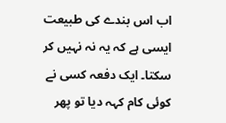اب اس بندے کی طبیعت ایسی ہے کہ یہ نہ نہیں کر سکتا۔ ایک دفعہ کسی نے کوئی کام کہہ دیا تو پھر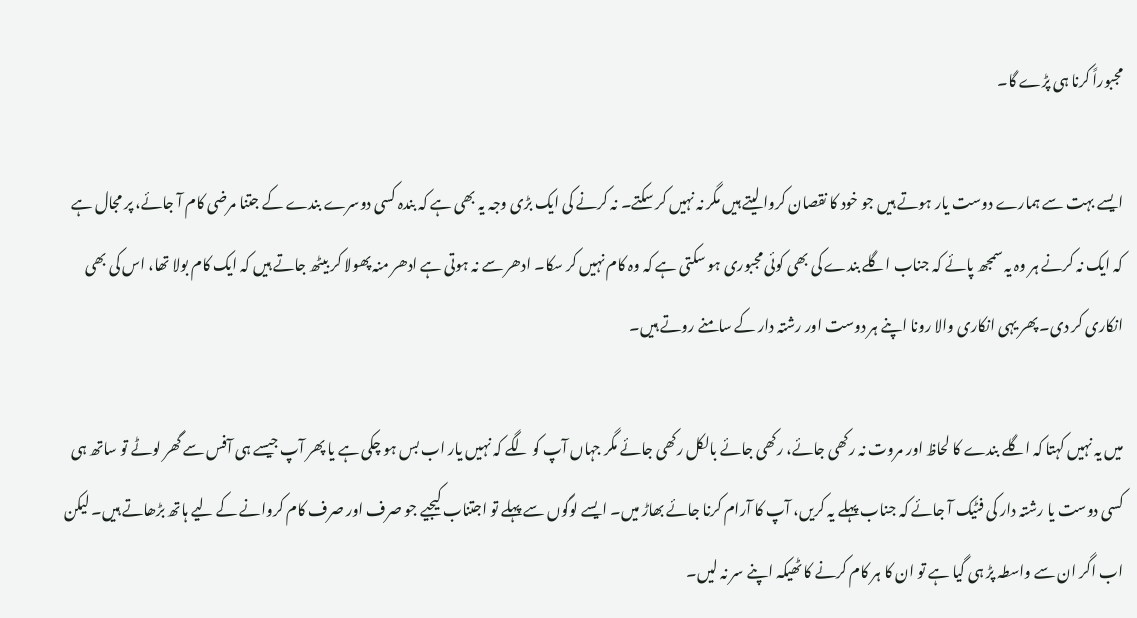مجبوراً کرنا ہی پڑے گا۔

ایسے بہت سے ہمارے دوست یار ہوتے ہیں جو خود کا نقصان کروا لیتے ہیں مگر نہ نہیں کر سکتے۔ نہ کرنے کی ایک بڑی وجہ یہ بھی ہے کہ بندہ کسی دوسرے بندے کے جتنا مرضی کام آ جائے، پر مجال ہے کہ ایک نہ کرنے ہر وہ یہ سمجھ پائے کہ جناب اگلے بندے کی بھی کوئی مجبوری ہو سکتی ہے کہ وہ کام نہیں کر سکا۔ ادھر سے نہ ہوتی ہے ادھر منہ پھولا کر بیٹھ جاتے ہیں کہ ایک کام بولا تھا، اس کی بھی انکاری کر دی۔ پھر یہی انکاری والا رونا اپنے ہر دوست اور رشتہ دار کے سامنے روتے ہیں۔

میں یہ نہیں کہتا کہ اگلے بندے کا لحاظ اور مروت نہ رکھی جائے، رکھی جائے بالکل رکھی جائے مگر جہاں آپ کو لگے کہ نہیں یار اب بس ہو چکی ہے یا پھر آپ جیسے ہی آفس سے گھر لوٹے تو ساتھ ہی کسی دوست یا رشتہ دار کی فٹیک آ جائے کہ جناب پہلے یہ کریں، آپ کا آرام کرنا جائے بھاڑ میں۔ ایسے لوگوں سے پہلے تو اجتناب کیجیے جو صرف اور صرف کام کروانے کے لیے ہاتھ بڑھاتے ہیں۔ لیکن اب اگر ان سے واسطہ پڑ ہی گیا ہے تو ان کا ہر کام کرنے کا ٹھیکہ اپنے سر نہ لیں۔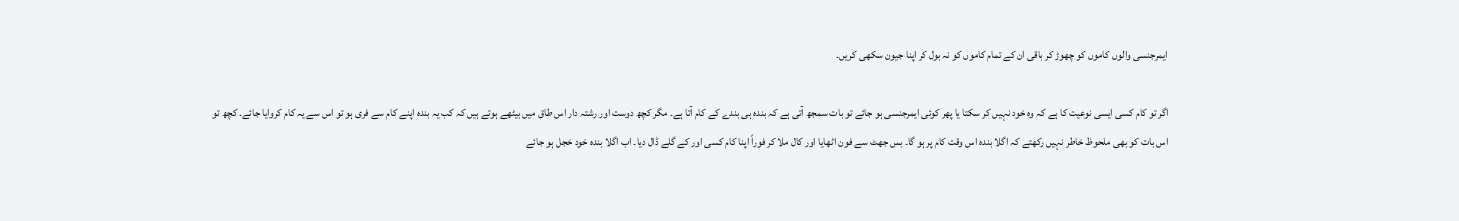ایمرجنسی والوں کاموں کو چھوڑ کر باقی ان کے تمام کاموں کو نہ بول کر اپنا جیون سکھی کریں۔

اگر تو کام کسی ایسی نوعیت کا ہے کہ وہ خود نہیں کر سکتا یا پھر کوئی ایمرجنسی ہو جائے تو بات سمجھ آتی ہے کہ بندہ ہی بندے کے کام آتا ہے۔ مگر کچھ دوست اور رشتہ دار اس طاق میں بیٹھے ہوتے ہیں کہ کب یہ بندہ اپنے کام سے فری ہو تو اس سے یہ کام کروایا جائے۔ کچھ تو اس بات کو بھی ملحوظ خاطر نہیں رکھتے کہ اگلا بندہ اس وقت کام پر ہو گا۔ بس جھٹ سے فون اٹھایا اور کال ملا کر فوراً اپنا کام کسی اور کے گلے ڈال دیا۔ اب اگلا بندہ خود خجل ہو جائے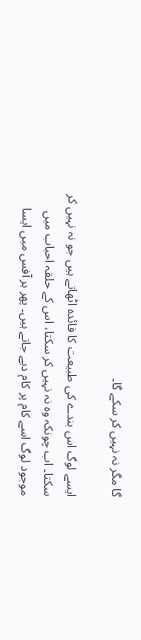گا مگر نہ نہیں کر سکے گا۔

ایسے لوگ اس بندے کی طبیعت کا فائدہ اٹھاتے ہیں جو نہ نہیں کر سکتا۔ اب چونکہ وہ نہ نہیں کر سکتا، اس کے حلقہ احباب میں موجود لوگ اسے کام پر کام دیے جاتے ہیں۔ پھر ہر آفس میں ایسا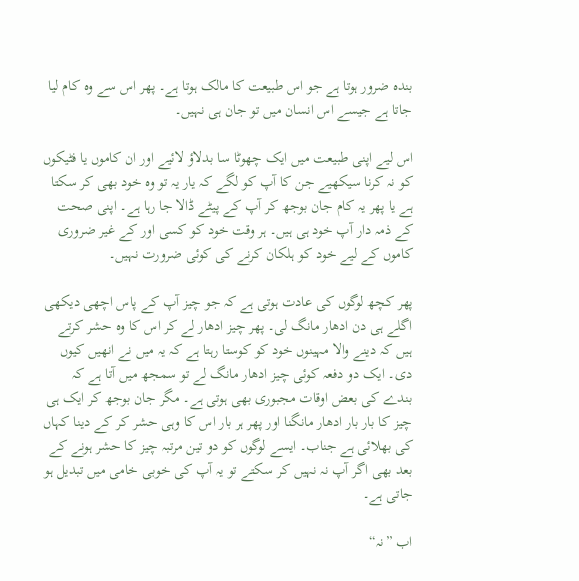بندہ ضرور ہوتا ہے جو اس طبیعت کا مالک ہوتا ہے۔ پھر اس سے وہ کام لیا جاتا ہے جیسے اس انسان میں تو جان ہی نہیں۔

اس لیے اپنی طبیعت میں ایک چھوٹا سا بدلاؤ لائیے اور ان کاموں یا فٹیکوں کو نہ کرنا سیکھیے جن کا آپ کو لگے کہ یار یہ تو وہ خود بھی کر سکتا ہے یا پھر یہ کام جان بوجھ کر آپ کے پیٹے ڈالا جا رہا ہے۔ اپنی صحت کے ذمہ دار آپ خود ہی ہیں۔ ہر وقت خود کو کسی اور کے غیر ضروری کاموں کے لیے خود کو ہلکان کرنے کی کوئی ضرورت نہیں۔

پھر کچھ لوگوں کی عادت ہوتی ہے کہ جو چیز آپ کے پاس اچھی دیکھی اگلے ہی دن ادھار مانگ لی۔ پھر چیز ادھار لے کر اس کا وہ حشر کرتے ہیں کہ دینے والا مہینوں خود کو کوستا رہتا ہے کہ یہ میں نے انھیں کیوں دی۔ ایک دو دفعہ کوئی چیز ادھار مانگ لے تو سمجھ میں آتا ہے کہ بندے کی بعض اوقات مجبوری بھی ہوتی ہے۔ مگر جان بوجھ کر ایک ہی چیز کا بار بار ادھار مانگنا اور پھر ہر بار اس کا وہی حشر کر کے دینا کہاں کی بھلائی ہے جناب۔ ایسے لوگوں کو دو تین مرتبہ چیز کا حشر ہونے کے بعد بھی اگر آپ نہ نہیں کر سکتے تو یہ آپ کی خوبی خامی میں تبدیل ہو جاتی ہے۔

اب ”نہ“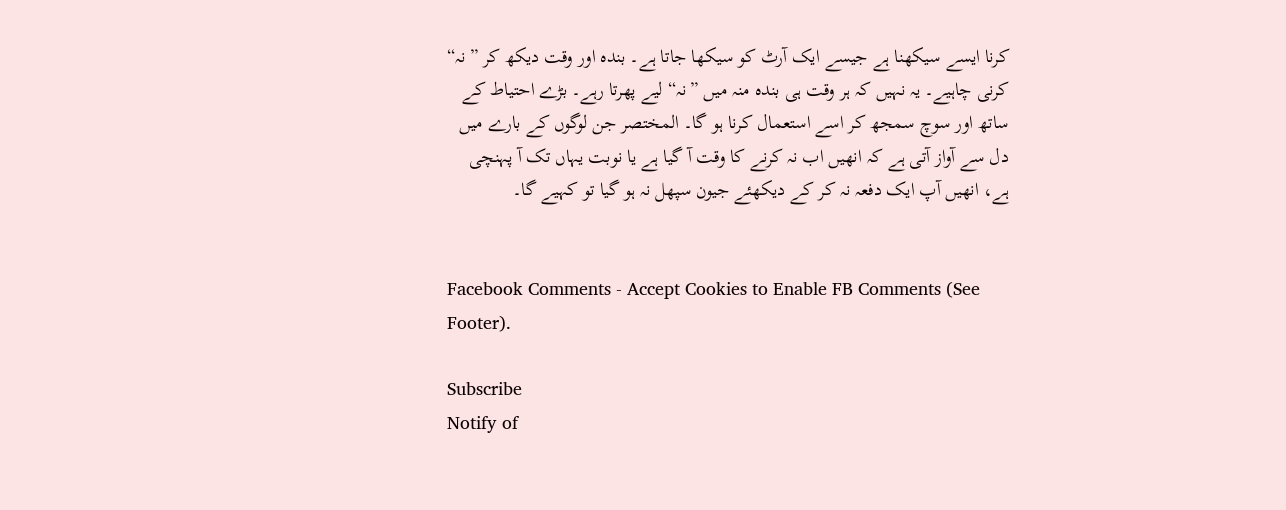کرنا ایسے سیکھنا ہے جیسے ایک آرٹ کو سیکھا جاتا ہے۔ بندہ اور وقت دیکھ کر ”نہ“ کرنی چاہیے۔ یہ نہیں کہ ہر وقت ہی بندہ منہ میں ”نہ“ لیے پھرتا رہے۔ بڑے احتیاط کے ساتھ اور سوچ سمجھ کر اسے استعمال کرنا ہو گا۔ المختصر جن لوگوں کے بارے میں دل سے آواز آتی ہے کہ انھیں اب نہ کرنے کا وقت آ گیا ہے یا نوبت یہاں تک آ پہنچی ہے، انھیں آپ ایک دفعہ نہ کر کے دیکھئے جیون سپھل نہ ہو گیا تو کہیے گا۔


Facebook Comments - Accept Cookies to Enable FB Comments (See Footer).

Subscribe
Notify of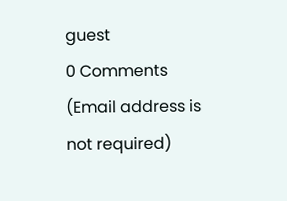guest
0 Comments (Email address is not required)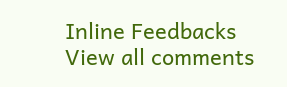Inline Feedbacks
View all comments